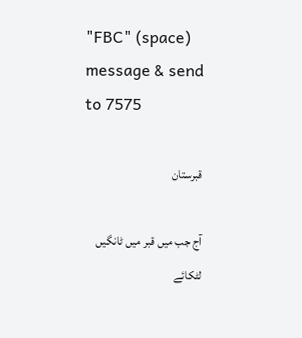"FBC" (space) message & send to 7575

قبرستان

آج جب میں قبر میں ٹانگیں لٹکائے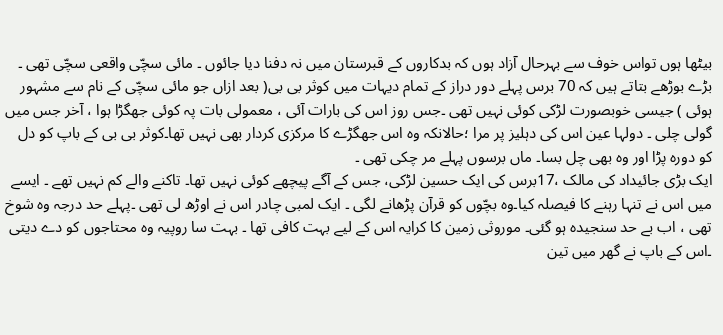بیٹھا ہوں تواس خوف سے بہرحال آزاد ہوں کہ بدکاروں کے قبرستان میں نہ دفنا دیا جائوں ۔ مائی سچّی واقعی سچّی تھی ۔
بڑے بوڑھے بتاتے ہیں کہ 70 برس پہلے دور دراز کے تمام دیہات میں کوثر بی بی( بعد ازاں جو مائی سچّی کے نام سے مشہور ہوئی ) جیسی خوبصورت لڑکی کوئی نہیں تھی ۔جس روز اس کی بارات آئی ، معمولی بات پہ کوئی جھگڑا ہوا ، آخر جس میں گولی چلی ۔ دولہا عین اس کی دہلیز پر مرا ؛حالانکہ وہ اس جھگڑے کا مرکزی کردار بھی نہیں تھا۔کوثر بی بی کے باپ کو دل کو دورہ پڑا اور وہ بھی چل بسا۔ ماں برسوں پہلے مر چکی تھی ۔
ایک بڑی جائیداد کی مالک ،17برس کی ایک حسین لڑکی، جس کے آگے پیچھے کوئی نہیں تھا۔ تاکنے والے کم نہیں تھے ۔ ایسے میں اس نے تنہا رہنے کا فیصلہ کیا۔وہ بچّوں کو قرآن پڑھانے لگی ۔ ایک لمبی چادر اس نے اوڑھ لی تھی ۔پہلے حد درجہ وہ شوخ تھی ، اب بے حد سنجیدہ ہو گئی۔ موروثی زمین کا کرایہ اس کے لیے بہت کافی تھا ۔ بہت سا روپیہ وہ محتاجوں کو دے دیتی ۔اس کے باپ نے گھر میں تین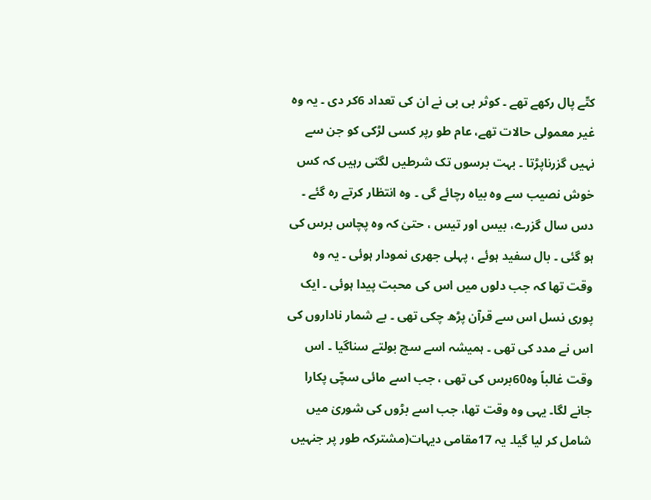کتّے پال رکھے تھے ۔ کوثر بی بی نے ان کی تعداد 6کر دی ۔ یہ وہ غیر معمولی حالات تھے، عام طو رپر کسی لڑکی کو جن سے نہیں گزرناپڑتا ۔ بہت برسوں تک شرطیں لگتی رہیں کہ کس خوش نصیب سے وہ بیاہ رچائے گی ۔ وہ انتظار کرتے رہ گئے ۔
دس سال گزرے، بیس اور تیس ، حتیٰ کہ وہ پچاس برس کی ہو گئی ۔ بال سفید ہوئے ، پہلی جھری نمودار ہوئی ۔ یہ وہ وقت تھا کہ جب دلوں میں اس کی محبت پیدا ہوئی ۔ ایک پوری نسل اس سے قرآن پڑھ چکی تھی ۔ بے شمار ناداروں کی اس نے مدد کی تھی ۔ ہمیشہ اسے سچ بولتے سناگیا ۔ اس وقت غالباً وہ60برس کی تھی ، جب اسے مائی سچّی پکارا جانے لگا۔ یہی وہ وقت تھا، جب اسے بڑوں کی شوریٰ میں شامل کر لیا گیا۔ یہ 17مقامی دیہات(مشترکہ طور پر جنہیں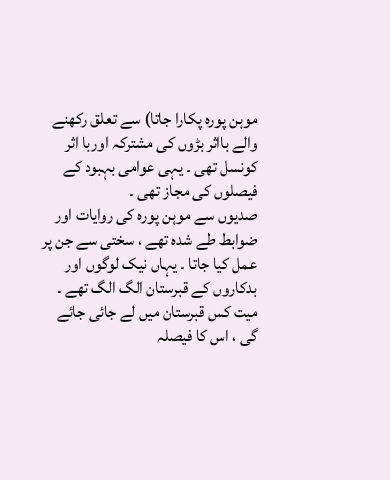موہن پورہ پکارا جاتا) سے تعلق رکھنے والے بااثر بڑوں کی مشترکہ اوربا اثر کونسل تھی ۔ یہی عوامی بہبود کے فیصلوں کی مجاز تھی ۔
صدیوں سے موہن پورہ کی روایات اور ضوابط طے شدہ تھے ، سختی سے جن پر عمل کیا جاتا ۔ یہاں نیک لوگوں اور بدکاروں کے قبرستان الگ الگ تھے ۔ میت کس قبرستان میں لے جائی جائے گی ، اس کا فیصلہ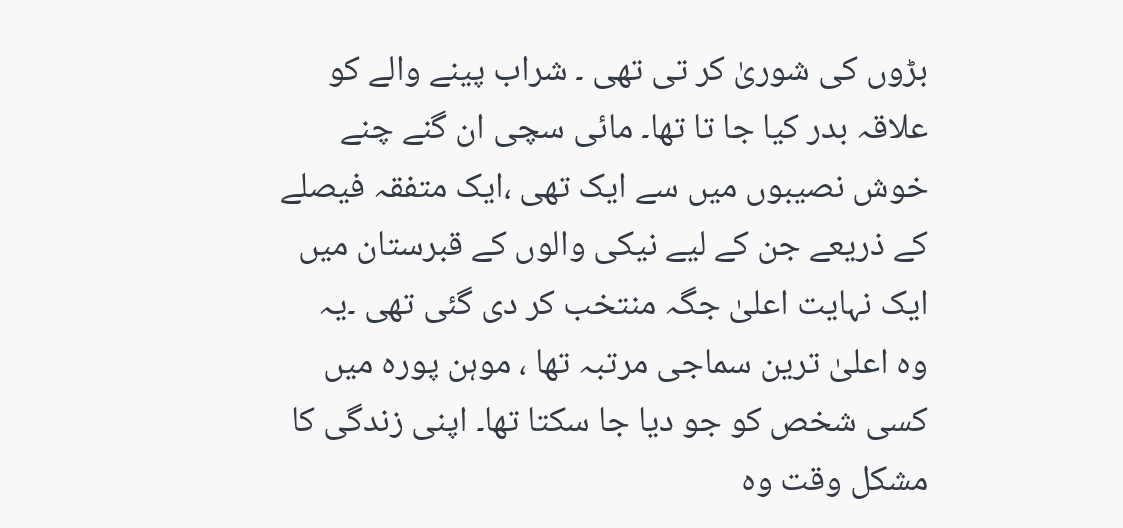بڑوں کی شوریٰ کر تی تھی ۔ شراب پینے والے کو علاقہ بدر کیا جا تا تھا۔ مائی سچی ان گنے چنے خوش نصیبوں میں سے ایک تھی ،ایک متفقہ فیصلے کے ذریعے جن کے لیے نیکی والوں کے قبرستان میں ایک نہایت اعلیٰ جگہ منتخب کر دی گئی تھی ۔یہ وہ اعلیٰ ترین سماجی مرتبہ تھا ، موہن پورہ میں کسی شخص کو جو دیا جا سکتا تھا۔ اپنی زندگی کا مشکل وقت وہ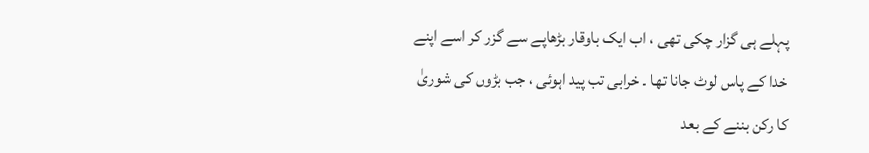پہلے ہی گزار چکی تھی ، اب ایک باوقار بڑھاپے سے گزر کر اسے اپنے خدا کے پاس لوٹ جانا تھا ۔ خرابی تب پید اہوئی ، جب بڑوں کی شوریٰ کا رکن بننے کے بعد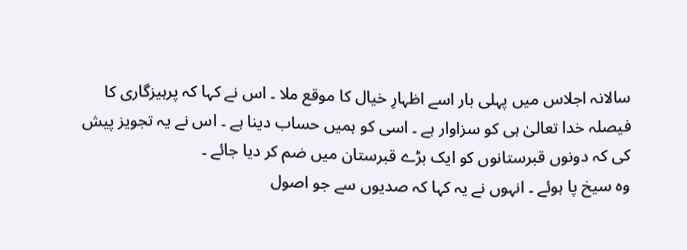سالانہ اجلاس میں پہلی بار اسے اظہارِ خیال کا موقع ملا ۔ اس نے کہا کہ پرہیزگاری کا فیصلہ خدا تعالیٰ ہی کو سزاوار ہے ۔ اسی کو ہمیں حساب دینا ہے ۔ اس نے یہ تجویز پیش کی کہ دونوں قبرستانوں کو ایک بڑے قبرستان میں ضم کر دیا جائے ۔
وہ سیخ پا ہوئے ۔ انہوں نے یہ کہا کہ صدیوں سے جو اصول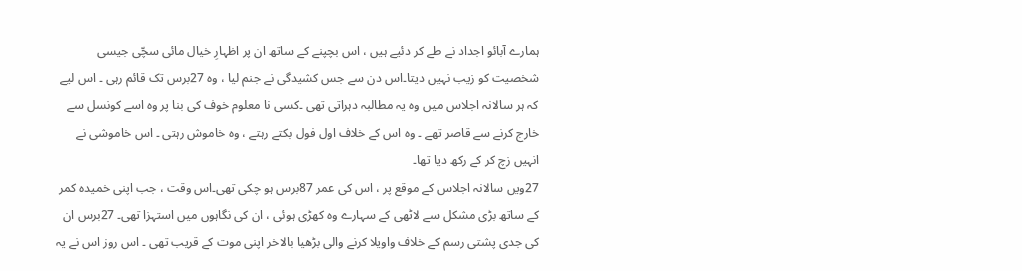ہمارے آبائو اجداد نے طے کر دئیے ہیں ، اس بچپنے کے ساتھ ان پر اظہارِ خیال مائی سچّی جیسی شخصیت کو زیب نہیں دیتا۔اس دن سے جس کشیدگی نے جنم لیا ، وہ 27برس تک قائم رہی ۔ اس لیے کہ ہر سالانہ اجلاس میں وہ یہ مطالبہ دہراتی تھی ۔کسی نا معلوم خوف کی بنا پر وہ اسے کونسل سے خارج کرنے سے قاصر تھے ۔ وہ اس کے خلاف اول فول بکتے رہتے ، وہ خاموش رہتی ۔ اس خاموشی نے انہیں زچ کر کے رکھ دیا تھا۔
27ویں سالانہ اجلاس کے موقع پر ، اس کی عمر 87برس ہو چکی تھی۔اس وقت ، جب اپنی خمیدہ کمر کے ساتھ بڑی مشکل سے لاٹھی کے سہارے وہ کھڑی ہوئی ، ان کی نگاہوں میں استہزا تھی۔ 27برس ان کی جدی پشتی رسم کے خلاف واویلا کرنے والی بڑھیا بالاخر اپنی موت کے قریب تھی ۔ اس روز اس نے یہ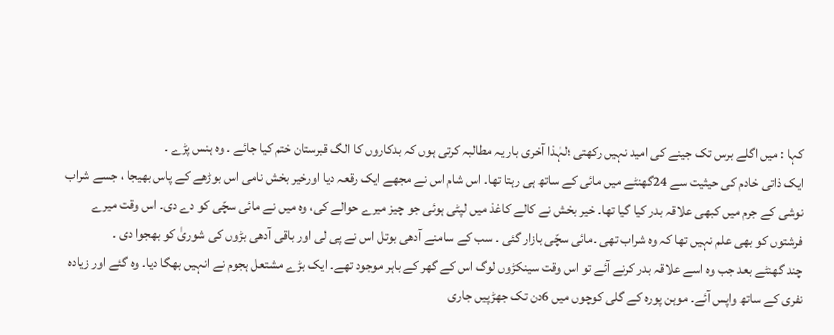کہا : میں اگلے برس تک جینے کی امید نہیں رکھتی ؛لہٰذا آخری بار یہ مطالبہ کرتی ہوں کہ بدکاروں کا الگ قبرستان ختم کیا جائے ۔ وہ ہنس پڑے ۔
ایک ذاتی خادم کی حیثیت سے 24گھنٹے میں مائی کے ساتھ ہی رہتا تھا۔ اس شام اس نے مجھے ایک رقعہ دیا اورخیر بخش نامی اس بوڑھے کے پاس بھیجا ، جسے شراب نوشی کے جرم میں کبھی علاقہ بدر کیا گیا تھا۔ خیر بخش نے کالے کاغذ میں لپٹی ہوئی جو چیز میرے حوالے کی، وہ میں نے مائی سچّی کو دے دی۔ اس وقت میرے فرشتوں کو بھی علم نہیں تھا کہ وہ شراب تھی ۔مائی سچّی بازار گئی ۔ سب کے سامنے آدھی بوتل اس نے پی لی اور باقی آدھی بڑوں کی شوریٰ کو بھجوا دی ۔
چند گھنٹے بعد جب وہ اسے علاقہ بدر کرنے آئے تو اس وقت سینکڑوں لوگ اس کے گھر کے باہر موجود تھے۔ ایک بڑے مشتعل ہجوم نے انہیں بھگا دیا۔ وہ گئے اور زیادہ نفری کے ساتھ واپس آئے۔ موہن پورہ کے گلی کوچوں میں 6دن تک جھڑپیں جاری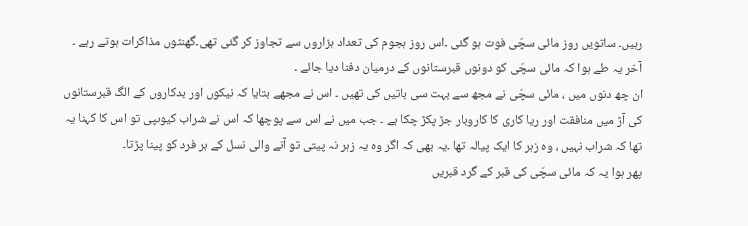رہیں۔ ساتویں روز مائی سچّی فوت ہو گئی ۔اس روز ہجوم کی تعداد ہزاروں سے تجاوز کر گئی تھی۔گھنٹوں مذاکرات ہوتے رہے ۔ آخر یہ طے ہوا کہ مائی سچّی کو دونوں قبرستانوں کے درمیان دفنا دیا جائے ۔
ان چھ دنوں میں ، مائی سچّی نے مجھ سے بہت سی باتیں کی تھیں ۔ اس نے مجھے بتایا کہ نیکوں اور بدکاروں کے الگ قبرستانوں کی آڑ میں منافقت اور ریا کاری کا کاروبار جڑ پکڑ چکا ہے ۔ جب میں نے اس سے پوچھا کہ اس نے شراب کیوںپی تو اس کا کہنا یہ تھا کہ شراب نہیں ، وہ زہر کا ایک پیالہ تھا ۔یہ بھی کہ اگر وہ یہ زہر نہ پیتی تو آنے والی نسل کے ہر فرد کو پینا پڑتا۔
پھر ہوا یہ کہ مائی سچّی کی قبر کے گرد قبریں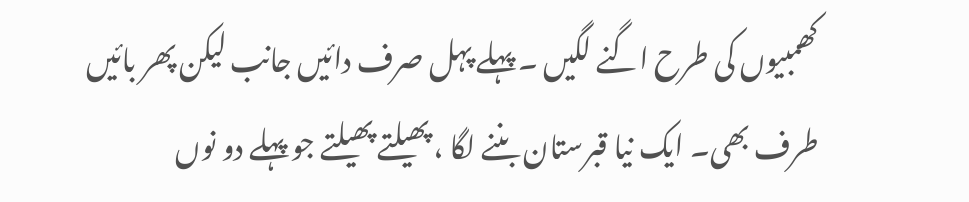کھمبیوں کی طرح اگنے لگیں ۔ پہلے پہل صرف دائیں جانب لیکن پھر بائیں طرف بھی۔ ایک نیا قبرستان بننے لگا ، پھیلتے پھیلتے جو پہلے دو نوں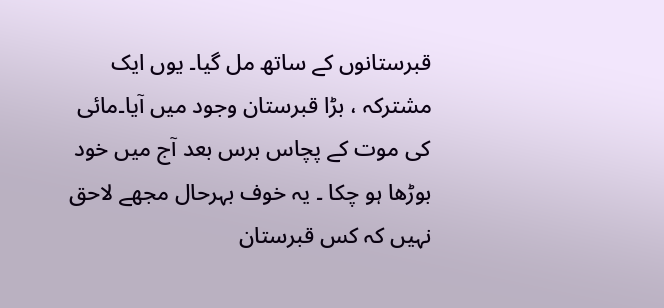قبرستانوں کے ساتھ مل گیا۔ یوں ایک مشترکہ ، بڑا قبرستان وجود میں آیا۔مائی کی موت کے پچاس برس بعد آج میں خود بوڑھا ہو چکا ۔ یہ خوف بہرحال مجھے لاحق نہیں کہ کس قبرستان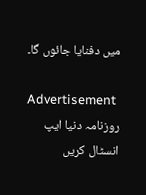میں دفنایا جائوں گا۔

Advertisement
روزنامہ دنیا ایپ انسٹال کریں